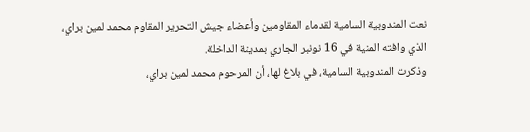نعت المندوبية السامية لقدماء المقاومين وأعضاء جيش التحرير المقاوم محمد لمين براي، الذي وافته المنية في 16 نونبر الجاري بمدينة الداخلة.
وذكرت المندوبية السامية، في بلاغ لها، أن المرحوم محمد لمين براي،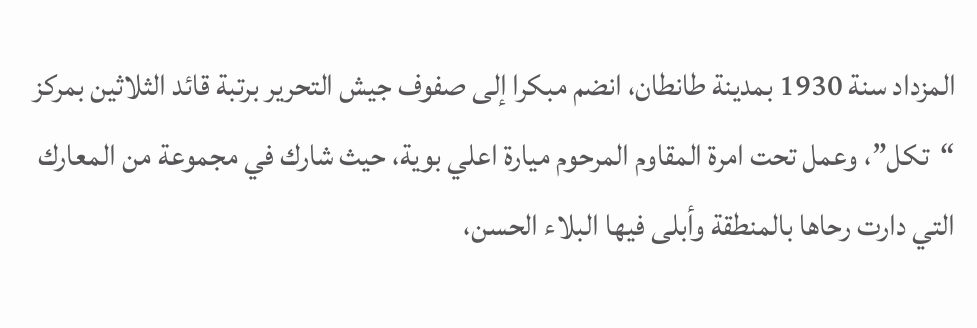المزداد سنة 1930 بمدينة طانطان، انضم مبكرا إلى صفوف جيش التحرير برتبة قائد الثلاثين بمركز “تكل”، وعمل تحت امرة المقاوم المرحوم ميارة اعلي بوية، حيث شارك في مجموعة من المعارك التي دارت رحاها بالمنطقة وأبلى فيها البلاء الحسن،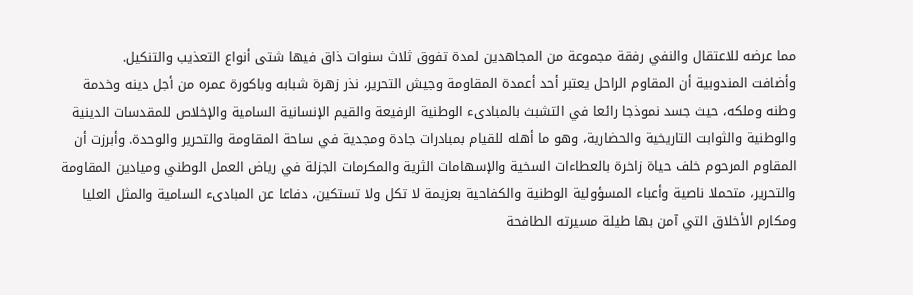مما عرضه للاعتقال والنفي رفقة مجموعة من المجاهدين لمدة تفوق ثلاث سنوات ذاق فيها شتى أنواع التعذيب والتنكيل.
وأضافت المندوبية أن المقاوم الراحل يعتبر أحد أعمدة المقاومة وجيش التحرير، نذر زهرة شبابه وباكورة عمره من أجل دينه وخدمة وطنه وملكه، حيث جسد نموذجا رائعا في التشبث بالمبادىء الوطنية الرفيعة والقيم الإنسانية السامية والإخلاص للمقدسات الدينية والوطنية والثوابت التاريخية والحضارية، وهو ما أهله للقيام بمبادرات جادة ومجدية في ساحة المقاومة والتحرير والوحدة. وأبرزت أن المقاوم المرحوم خلف حياة زاخرة بالعطاءات السخية والإسهامات الثرية والمكرمات الجزلة في رياض العمل الوطني وميادين المقاومة والتحرير، متحملا ناصية وأعباء المسؤولية الوطنية والكفاحية بعزيمة لا تكل ولا تستكين، دفاعا عن المبادىء السامية والمثل العليا ومكارم الأخلاق التي آمن بها طيلة مسيرته الطافحة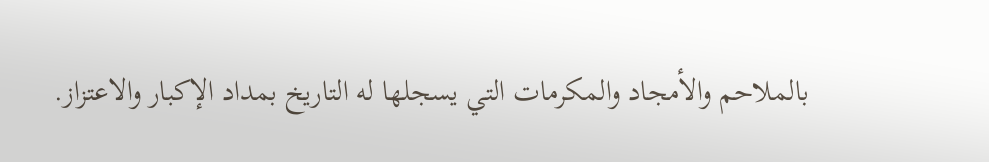بالملاحم والأمجاد والمكرمات التي يسجلها له التاريخ بمداد الإكبار والاعتزاز.